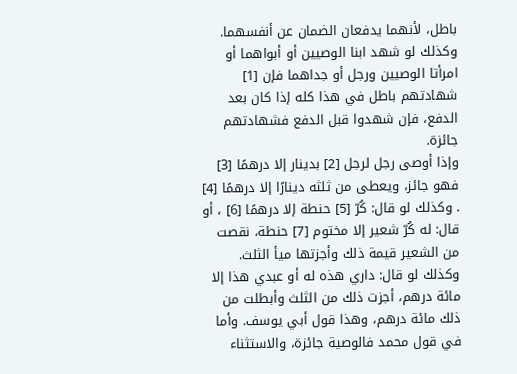باطل، لأنهما يدفعان الضمان عن أنفسهما. وكذلك لو شهد ابنا الوصيين أو أبواهما أو امرأتا الوصيين ورجل أو جداهما فإن [1] شهادتهم باطل في هذا كله إذا كان بعد الدفع، فإن شهدوا قبل الدفع فشهادتهم جائزة.
وإذا أوصى رجل لرجل [2] بدينار إلا درهمًا [3] فهو جائز، ويعطى من ثلثه دينارًا إلا درهمًا [4] . وكذلك لو قال: كُرّ [5] حنطة إلا درهمًا [6] ، أو قال: له كُرّ شعير إلا مختوم [7] حنطة، نقصت من الشعير قيمة ذلك وأجزتها ميأ الثلث. وكذلك لو قال: داري هذه له أو عبدي هذا إلا مائة درهم، أجزت ذلك من الثلث وأبطلت من ذلك مائة درهم، وهذا قول أبي يوسف. وأما في قول محمد فالوصية جائزة، والاستثناء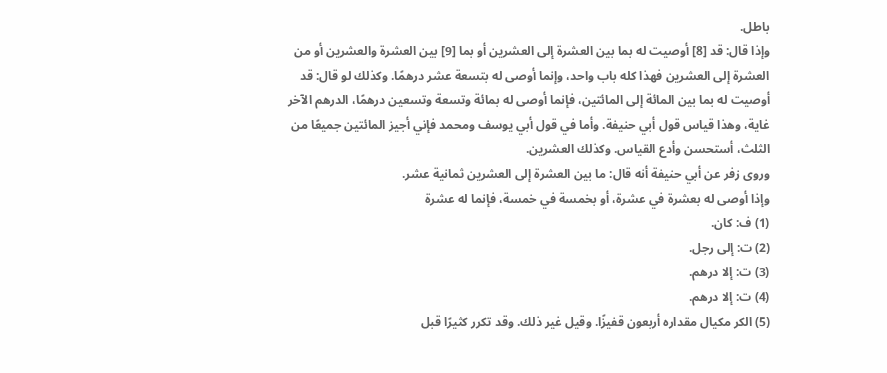باطل.
وإذا قال: قد [8] أوصيت له بما بين العشرة إلى العشرين أو بما [9] بين العشرة والعشرين أو من العشرة إلى العشرين فهذا كله باب واحد، وإنما أوصى له بتسعة عشر درهمًا. وكذلك لو قال: قد أوصيت له بما بين المائة إلى المائتين، فإنما أوصى له بمائة وتسعة وتسعين درهمًا، الدرهم الآخر غاية، وهذا قياس قول أبي حنيفة. وأما في قول أبي يوسف ومحمد فإني أجيز المائتين جميعًا من الثلث، أستحسن وأدع القياس. وكذلك العشرين.
وروى زفر عن أبي حنيفة أنه قال: ما بين العشرة إلى العشرين ثمانية عشر.
وإذا أوصى له بعشرة في عشرة، أو بخمسة في خمسة، فإنما له عشرة
(1) ف: كان.
(2) ت: إلى رجل.
(3) ت: إلا درهم.
(4) ت: إلا درهم.
(5) الكر مكيال مقداره أربعون قفيزًا. وقيل غير ذلك. وقد تكرر كثيرًا قبل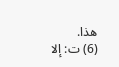هذا.
(6) ت: إلا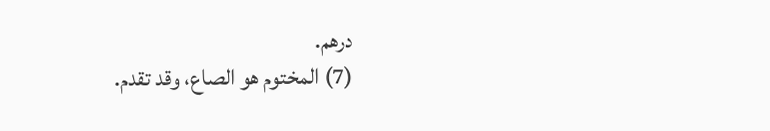درهم.
(7) المختوم هو الصاع، وقد تقدم.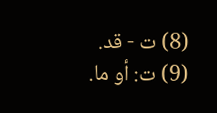(8) ت - قد.
(9) ت: أو ما.